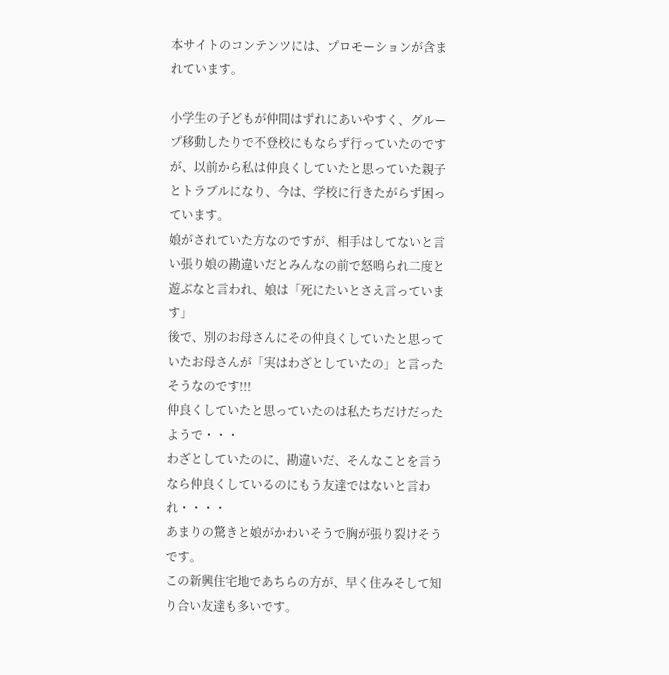本サイトのコンテンツには、プロモーションが含まれています。

小学生の子どもが仲間はずれにあいやすく、グループ移動したりで不登校にもならず行っていたのですが、以前から私は仲良くしていたと思っていた親子とトラブルになり、今は、学校に行きたがらず困っています。
娘がされていた方なのですが、相手はしてないと言い張り娘の勘違いだとみんなの前で怒鳴られ二度と遊ぶなと言われ、娘は「死にたいとさえ言っています」
後で、別のお母さんにその仲良くしていたと思っていたお母さんが「実はわざとしていたの」と言ったそうなのです!!!
仲良くしていたと思っていたのは私たちだけだったようで・・・
わざとしていたのに、勘違いだ、そんなことを言うなら仲良くしているのにもう友達ではないと言われ・・・・
あまりの驚きと娘がかわいそうで胸が張り裂けそうです。
この新興住宅地であちらの方が、早く住みそして知り合い友達も多いです。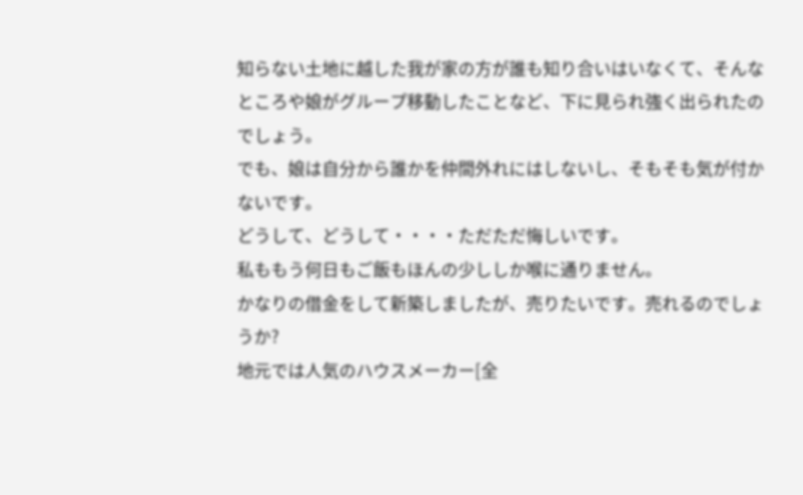知らない土地に越した我が家の方が誰も知り合いはいなくて、そんなところや娘がグループ移動したことなど、下に見られ強く出られたのでしょう。
でも、娘は自分から誰かを仲間外れにはしないし、そもそも気が付かないです。
どうして、どうして・・・・ただただ悔しいです。
私ももう何日もご飯もほんの少ししか喉に通りません。
かなりの借金をして新築しましたが、売りたいです。売れるのでしょうか?
地元では人気のハウスメーカー[全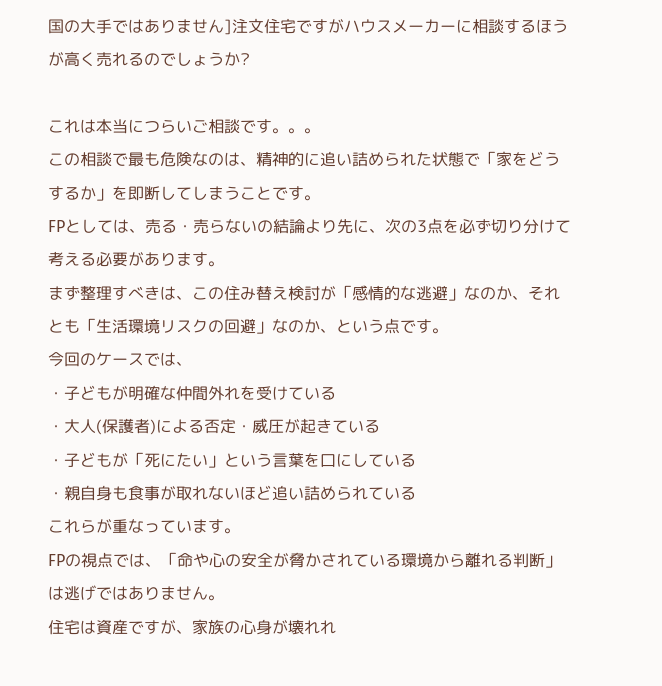国の大手ではありません]注文住宅ですがハウスメーカーに相談するほうが高く売れるのでしょうか?

これは本当につらいご相談です。。。
この相談で最も危険なのは、精神的に追い詰められた状態で「家をどうするか」を即断してしまうことです。
FPとしては、売る・売らないの結論より先に、次の3点を必ず切り分けて考える必要があります。
まず整理すべきは、この住み替え検討が「感情的な逃避」なのか、それとも「生活環境リスクの回避」なのか、という点です。
今回のケースでは、
・子どもが明確な仲間外れを受けている
・大人(保護者)による否定・威圧が起きている
・子どもが「死にたい」という言葉を口にしている
・親自身も食事が取れないほど追い詰められている
これらが重なっています。
FPの視点では、「命や心の安全が脅かされている環境から離れる判断」は逃げではありません。
住宅は資産ですが、家族の心身が壊れれ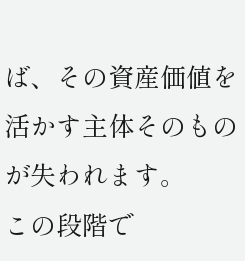ば、その資産価値を活かす主体そのものが失われます。
この段階で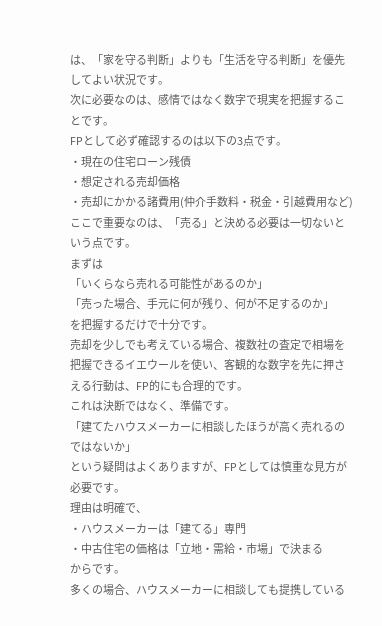は、「家を守る判断」よりも「生活を守る判断」を優先してよい状況です。
次に必要なのは、感情ではなく数字で現実を把握することです。
FPとして必ず確認するのは以下の3点です。
・現在の住宅ローン残債
・想定される売却価格
・売却にかかる諸費用(仲介手数料・税金・引越費用など)
ここで重要なのは、「売る」と決める必要は一切ないという点です。
まずは
「いくらなら売れる可能性があるのか」
「売った場合、手元に何が残り、何が不足するのか」
を把握するだけで十分です。
売却を少しでも考えている場合、複数社の査定で相場を把握できるイエウールを使い、客観的な数字を先に押さえる行動は、FP的にも合理的です。
これは決断ではなく、準備です。
「建てたハウスメーカーに相談したほうが高く売れるのではないか」
という疑問はよくありますが、FPとしては慎重な見方が必要です。
理由は明確で、
・ハウスメーカーは「建てる」専門
・中古住宅の価格は「立地・需給・市場」で決まる
からです。
多くの場合、ハウスメーカーに相談しても提携している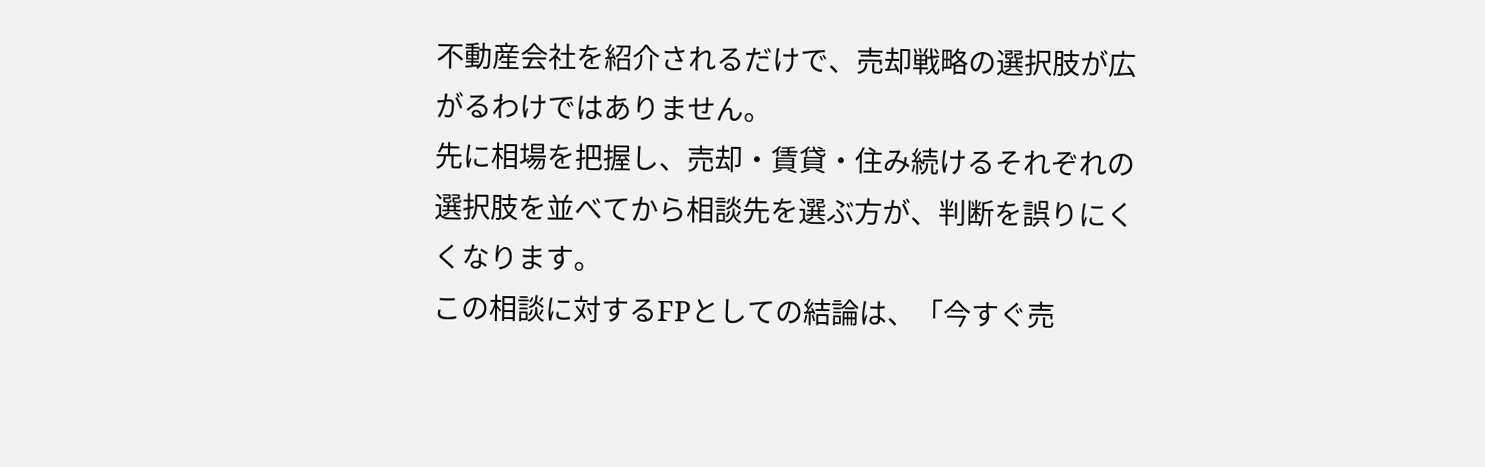不動産会社を紹介されるだけで、売却戦略の選択肢が広がるわけではありません。
先に相場を把握し、売却・賃貸・住み続けるそれぞれの選択肢を並べてから相談先を選ぶ方が、判断を誤りにくくなります。
この相談に対するFPとしての結論は、「今すぐ売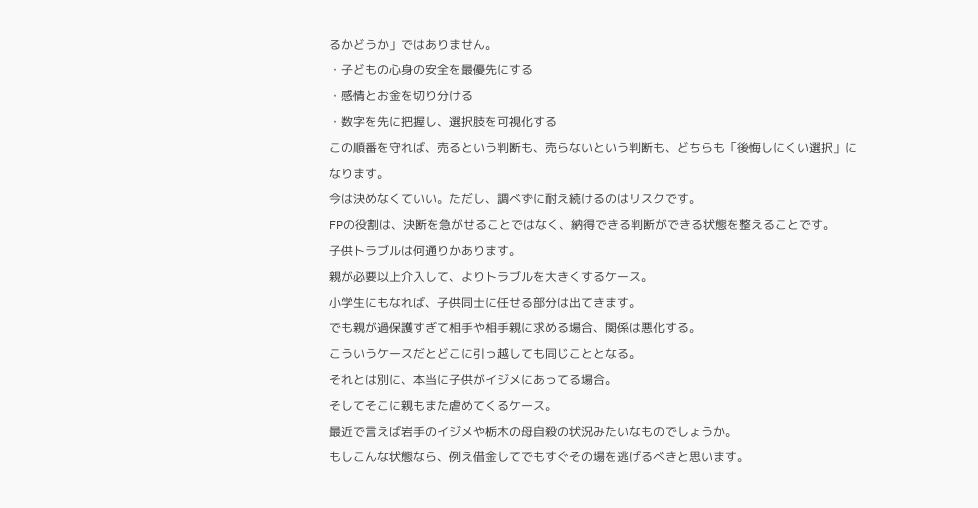るかどうか」ではありません。
・子どもの心身の安全を最優先にする
・感情とお金を切り分ける
・数字を先に把握し、選択肢を可視化する
この順番を守れば、売るという判断も、売らないという判断も、どちらも「後悔しにくい選択」になります。
今は決めなくていい。ただし、調べずに耐え続けるのはリスクです。
FPの役割は、決断を急がせることではなく、納得できる判断ができる状態を整えることです。
子供トラブルは何通りかあります。
親が必要以上介入して、よりトラブルを大きくするケース。
小学生にもなれば、子供同士に任せる部分は出てきます。
でも親が過保護すぎて相手や相手親に求める場合、関係は悪化する。
こういうケースだとどこに引っ越しても同じこととなる。
それとは別に、本当に子供がイジメにあってる場合。
そしてそこに親もまた虐めてくるケース。
最近で言えば岩手のイジメや栃木の母自殺の状況みたいなものでしょうか。
もしこんな状態なら、例え借金してでもすぐその場を逃げるべきと思います。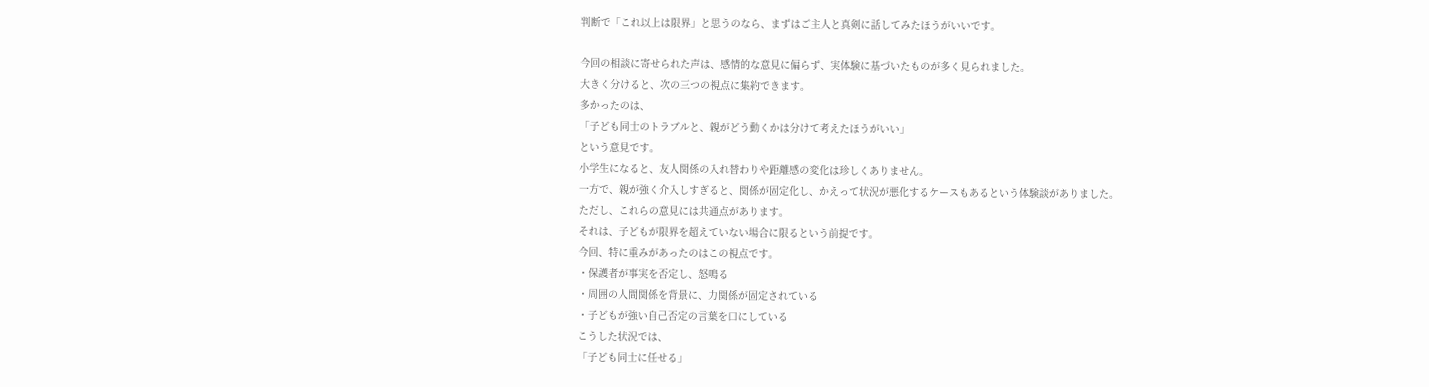判断で「これ以上は限界」と思うのなら、まずはご主人と真剣に話してみたほうがいいです。

今回の相談に寄せられた声は、感情的な意見に偏らず、実体験に基づいたものが多く見られました。
大きく分けると、次の三つの視点に集約できます。
多かったのは、
「子ども同士のトラブルと、親がどう動くかは分けて考えたほうがいい」
という意見です。
小学生になると、友人関係の入れ替わりや距離感の変化は珍しくありません。
一方で、親が強く介入しすぎると、関係が固定化し、かえって状況が悪化するケースもあるという体験談がありました。
ただし、これらの意見には共通点があります。
それは、子どもが限界を超えていない場合に限るという前提です。
今回、特に重みがあったのはこの視点です。
・保護者が事実を否定し、怒鳴る
・周囲の人間関係を背景に、力関係が固定されている
・子どもが強い自己否定の言葉を口にしている
こうした状況では、
「子ども同士に任せる」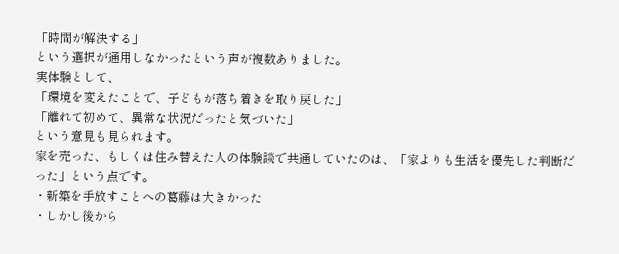「時間が解決する」
という選択が通用しなかったという声が複数ありました。
実体験として、
「環境を変えたことで、子どもが落ち着きを取り戻した」
「離れて初めて、異常な状況だったと気づいた」
という意見も見られます。
家を売った、もしくは住み替えた人の体験談で共通していたのは、「家よりも生活を優先した判断だった」という点です。
・新築を手放すことへの葛藤は大きかった
・しかし後から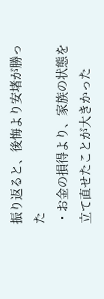振り返ると、後悔より安堵が勝った
・お金の損得より、家族の状態を立て直せたことが大きかった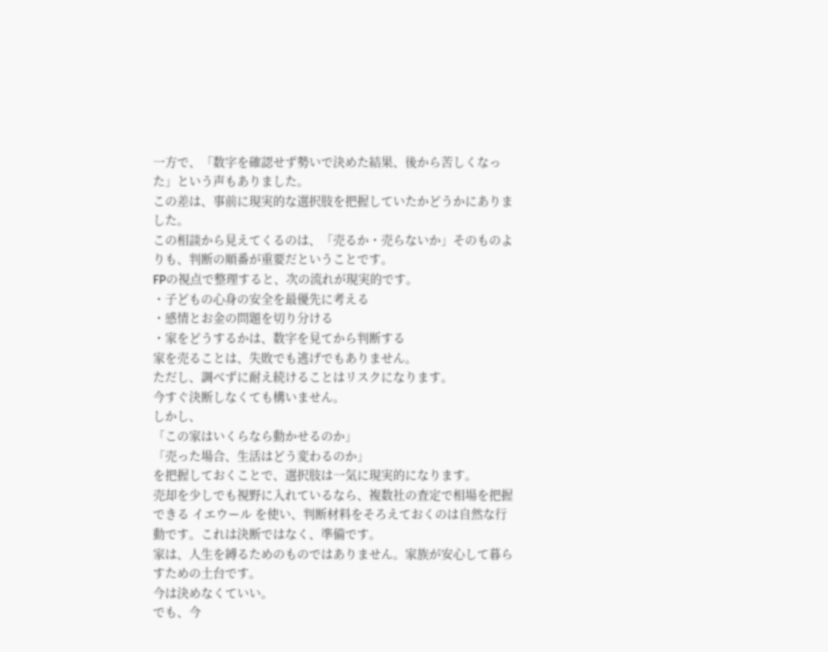一方で、「数字を確認せず勢いで決めた結果、後から苦しくなった」という声もありました。
この差は、事前に現実的な選択肢を把握していたかどうかにありました。
この相談から見えてくるのは、「売るか・売らないか」そのものよりも、判断の順番が重要だということです。
FPの視点で整理すると、次の流れが現実的です。
・子どもの心身の安全を最優先に考える
・感情とお金の問題を切り分ける
・家をどうするかは、数字を見てから判断する
家を売ることは、失敗でも逃げでもありません。
ただし、調べずに耐え続けることはリスクになります。
今すぐ決断しなくても構いません。
しかし、
「この家はいくらなら動かせるのか」
「売った場合、生活はどう変わるのか」
を把握しておくことで、選択肢は一気に現実的になります。
売却を少しでも視野に入れているなら、複数社の査定で相場を把握できる イエウール を使い、判断材料をそろえておくのは自然な行動です。これは決断ではなく、準備です。
家は、人生を縛るためのものではありません。家族が安心して暮らすための土台です。
今は決めなくていい。
でも、今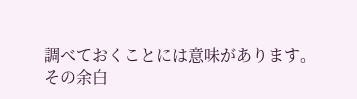調べておくことには意味があります。
その余白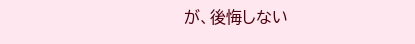が、後悔しない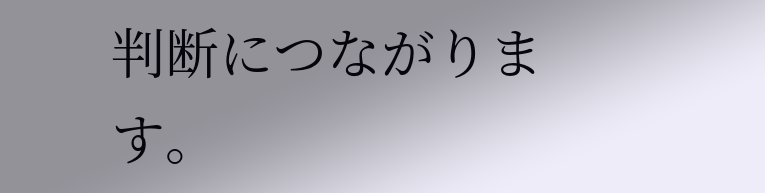判断につながります。